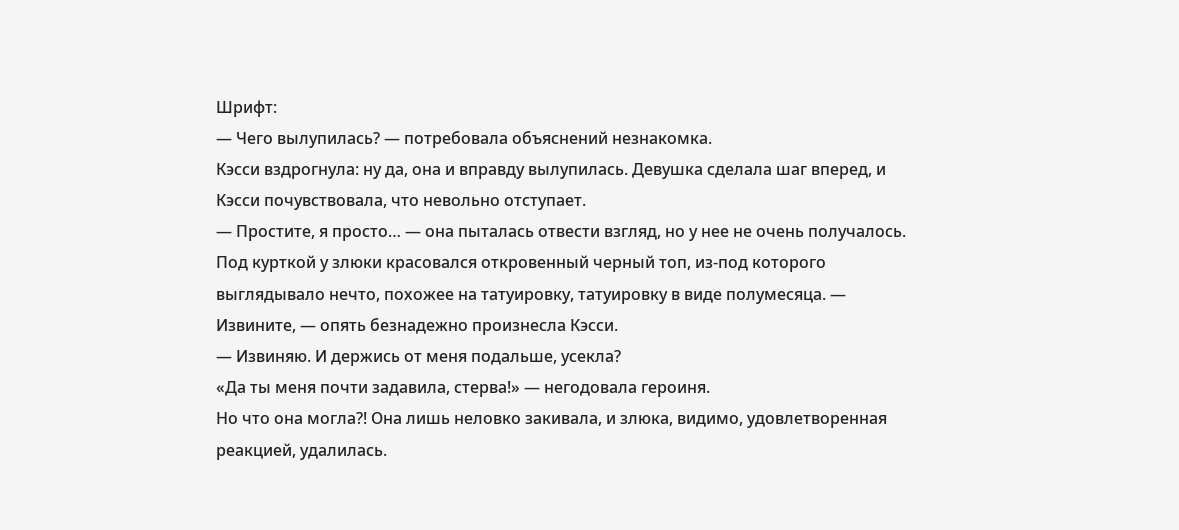Шрифт:
— Чего вылупилась? — потребовала объяснений незнакомка.
Кэсси вздрогнула: ну да, она и вправду вылупилась. Девушка сделала шаг вперед, и Кэсси почувствовала, что невольно отступает.
— Простите, я просто… — она пыталась отвести взгляд, но у нее не очень получалось. Под курткой у злюки красовался откровенный черный топ, из-под которого выглядывало нечто, похожее на татуировку, татуировку в виде полумесяца. — Извините, — опять безнадежно произнесла Кэсси.
— Извиняю. И держись от меня подальше, усекла?
«Да ты меня почти задавила, стерва!» — негодовала героиня.
Но что она могла?! Она лишь неловко закивала, и злюка, видимо, удовлетворенная реакцией, удалилась.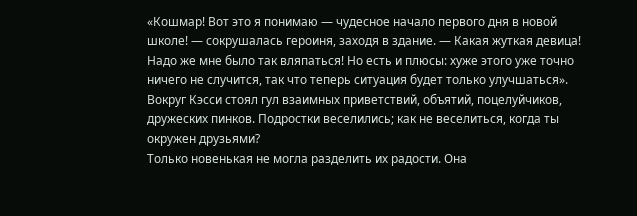«Кошмар! Вот это я понимаю — чудесное начало первого дня в новой школе! — сокрушалась героиня, заходя в здание. — Какая жуткая девица! Надо же мне было так вляпаться! Но есть и плюсы: хуже этого уже точно ничего не случится, так что теперь ситуация будет только улучшаться».
Вокруг Кэсси стоял гул взаимных приветствий, объятий, поцелуйчиков, дружеских пинков. Подростки веселились; как не веселиться, когда ты окружен друзьями?
Только новенькая не могла разделить их радости. Она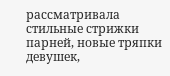рассматривала стильные стрижки парней, новые тряпки девушек,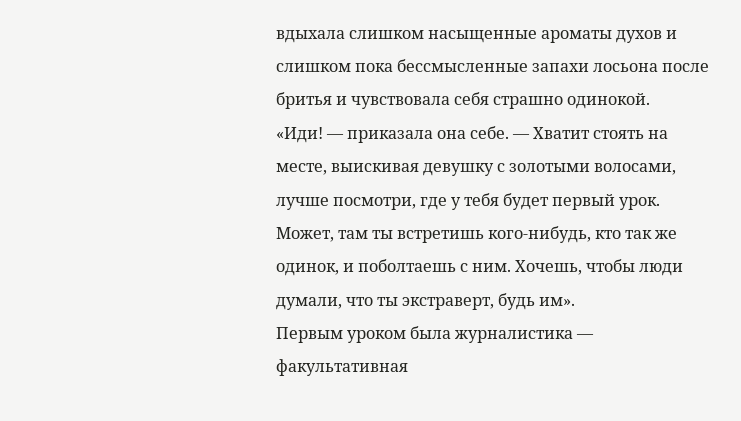вдыхала слишком насыщенные ароматы духов и слишком пока бессмысленные запахи лосьона после бритья и чувствовала себя страшно одинокой.
«Иди! — приказала она себе. — Хватит стоять на месте, выискивая девушку с золотыми волосами, лучше посмотри, где у тебя будет первый урок. Может, там ты встретишь кого-нибудь, кто так же одинок, и поболтаешь с ним. Хочешь, чтобы люди думали, что ты экстраверт, будь им».
Первым уроком была журналистика — факультативная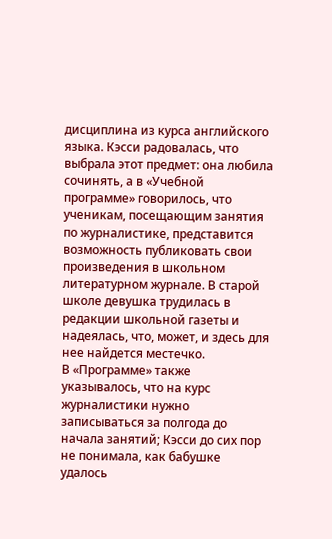дисциплина из курса английского языка. Кэсси радовалась, что выбрала этот предмет: она любила сочинять, а в «Учебной программе» говорилось, что ученикам, посещающим занятия по журналистике, представится возможность публиковать свои произведения в школьном литературном журнале. В старой школе девушка трудилась в редакции школьной газеты и надеялась, что, может, и здесь для нее найдется местечко.
В «Программе» также указывалось, что на курс журналистики нужно записываться за полгода до начала занятий; Кэсси до сих пор не понимала, как бабушке удалось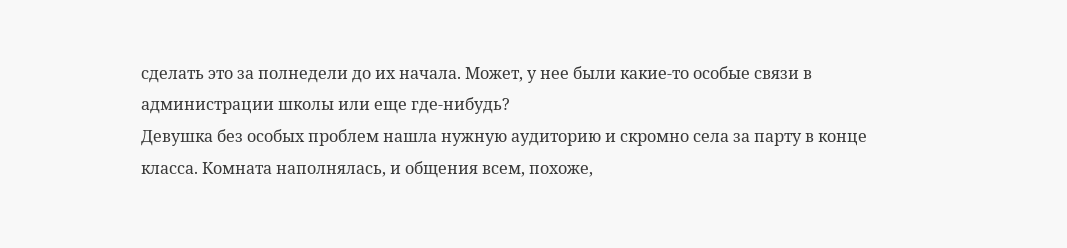сделать это за полнедели до их начала. Может, у нее были какие-то особые связи в администрации школы или еще где-нибудь?
Девушка без особых проблем нашла нужную аудиторию и скромно села за парту в конце класса. Комната наполнялась, и общения всем, похоже,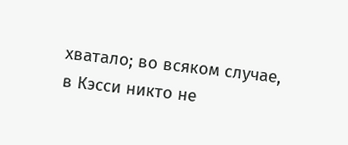хватало; во всяком случае, в Кэсси никто не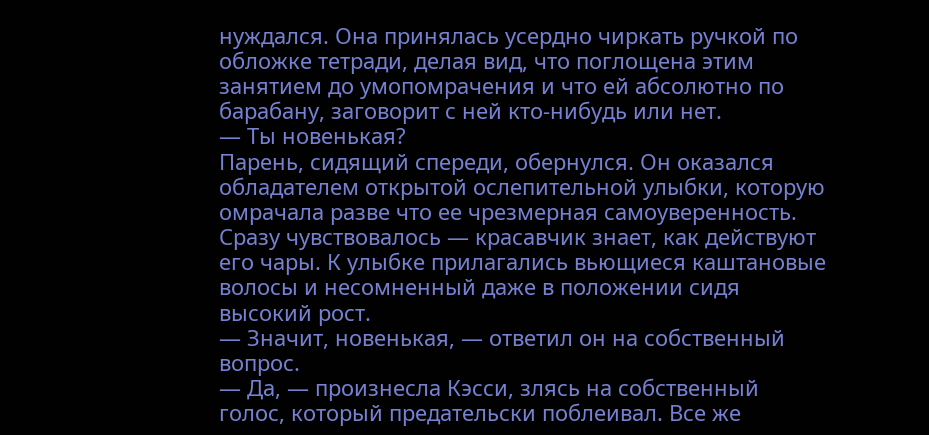нуждался. Она принялась усердно чиркать ручкой по обложке тетради, делая вид, что поглощена этим занятием до умопомрачения и что ей абсолютно по барабану, заговорит с ней кто-нибудь или нет.
— Ты новенькая?
Парень, сидящий спереди, обернулся. Он оказался обладателем открытой ослепительной улыбки, которую омрачала разве что ее чрезмерная самоуверенность. Сразу чувствовалось — красавчик знает, как действуют его чары. К улыбке прилагались вьющиеся каштановые волосы и несомненный даже в положении сидя высокий рост.
— Значит, новенькая, — ответил он на собственный вопрос.
— Да, — произнесла Кэсси, злясь на собственный голос, который предательски поблеивал. Все же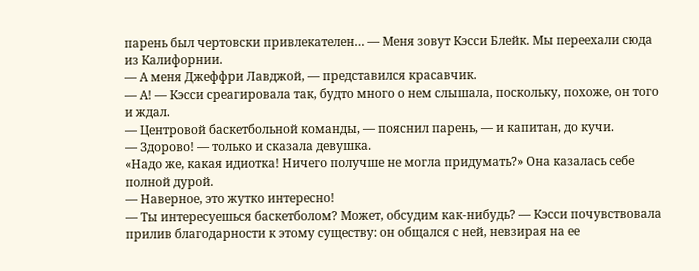парень был чертовски привлекателен… — Меня зовут Кэсси Блейк. Мы переехали сюда из Калифорнии.
— А меня Джеффри Лавджой, — представился красавчик.
— А! — Кэсси среагировала так, будто много о нем слышала, поскольку, похоже, он того и ждал.
— Центровой баскетбольной команды, — пояснил парень, — и капитан, до кучи.
— Здорово! — только и сказала девушка.
«Надо же, какая идиотка! Ничего получше не могла придумать?» Она казалась себе полной дурой.
— Наверное, это жутко интересно!
— Ты интересуешься баскетболом? Может, обсудим как-нибудь? — Кэсси почувствовала прилив благодарности к этому существу: он общался с ней, невзирая на ее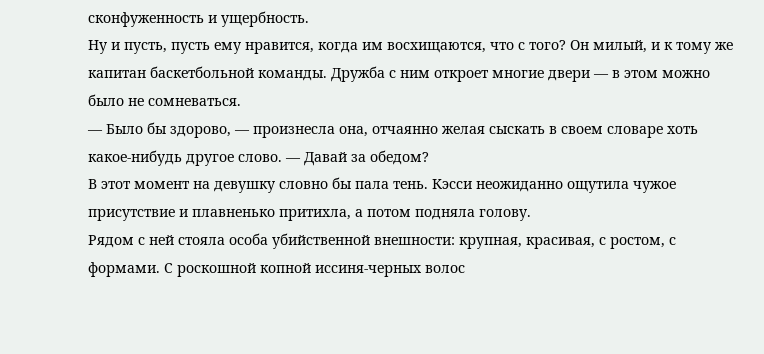сконфуженность и ущербность.
Ну и пусть, пусть ему нравится, когда им восхищаются, что с того? Он милый, и к тому же капитан баскетбольной команды. Дружба с ним откроет многие двери — в этом можно было не сомневаться.
— Было бы здорово, — произнесла она, отчаянно желая сыскать в своем словаре хоть какое-нибудь другое слово. — Давай за обедом?
В этот момент на девушку словно бы пала тень. Кэсси неожиданно ощутила чужое присутствие и плавненько притихла, а потом подняла голову.
Рядом с ней стояла особа убийственной внешности: крупная, красивая, с ростом, с формами. С роскошной копной иссиня-черных волос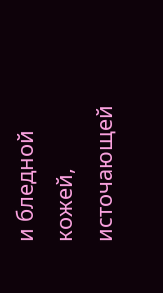и бледной кожей, источающей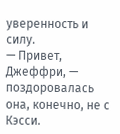уверенность и силу.
— Привет, Джеффри, — поздоровалась она, конечно, не с Кэсси.